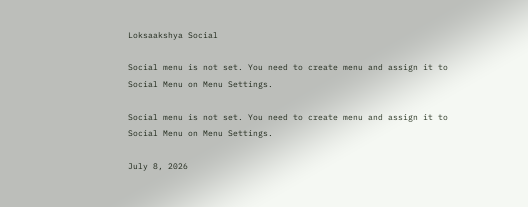Loksaakshya Social

Social menu is not set. You need to create menu and assign it to Social Menu on Menu Settings.

Social menu is not set. You need to create menu and assign it to Social Menu on Menu Settings.

July 8, 2026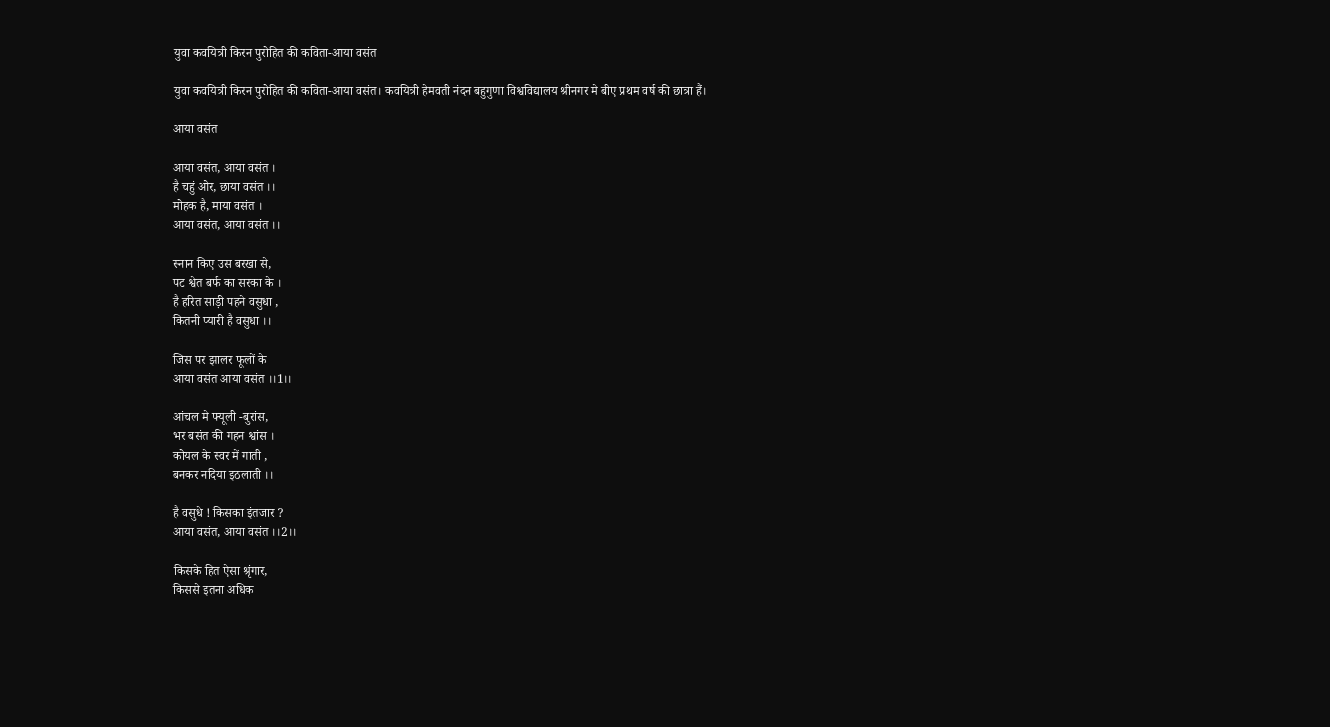युवा कवयित्री किरन पुरोहित की कविता-आया वसंत

युवा कवयित्री किरन पुरोहित की कविता-आया वसंत। कवयित्री हेमवती नंदन बहुगुणा विश्वविद्यालय श्रीनगर मे बीए प्रथम वर्ष की छात्रा हैं।

आया वसंत

आया वसंत, आया वसंत ।
है चहुं ओर, छाया वसंत ।।
मोहक है, माया वसंत ।
आया वसंत, आया वसंत ।।

स्नान किए उस बरखा से,
पट श्वेत बर्फ का सरका के ।
है हरित साड़ी पहने वसुधा ,
कितनी प्यारी है वसुधा ।।

जिस पर झालर फूलों के
आया वसंत आया वसंत ।।1।।

आंचल मे फ्यूली -बुरांस,
भर बसंत की गहन श्वांस ।
कोयल के स्वर में गाती ,
बनकर नदिया इठलाती ।।

है वसुधे ! किसका इंतजार ?
आया वसंत, आया वसंत ।।2।।

किसके हित ऐसा श्रृंगार,
किससे इतना अधिक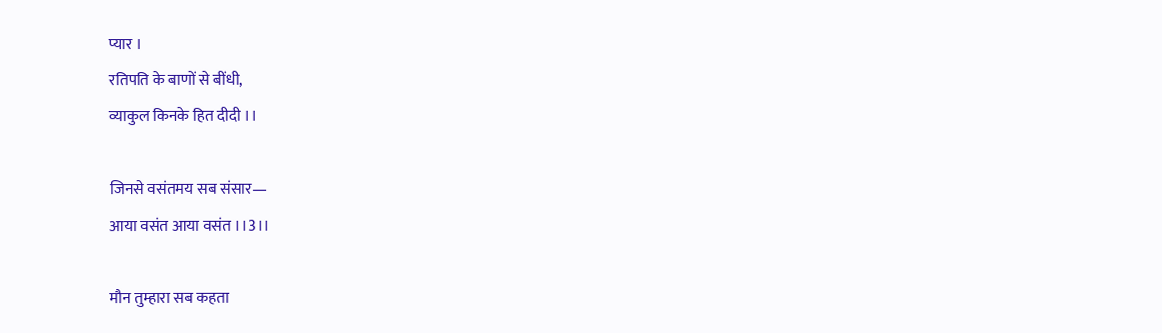प्यार ।
रतिपति के बाणों से बींधी,
व्याकुल किनके हित दीदी ।।

जिनसे वसंतमय सब संसार—
आया वसंत आया वसंत ।।3।।

मौन तुम्हारा सब कहता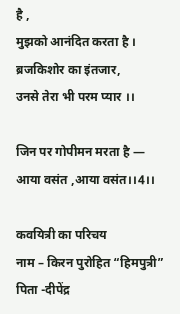है ,
मुझको आनंदित करता है ।
ब्रजकिशोर का इंतजार,
उनसे तेरा भी परम प्यार ।।

जिन पर गोपीमन मरता है —
आया वसंत ,आया वसंत।।4।।

कवयित्री का परिचय
नाम – किरन पुरोहित “हिमपुत्री”
पिता -दीपेंद्र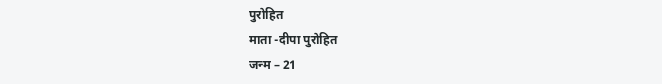पुरोहित
माता -दीपा पुरोहित
जन्म – 21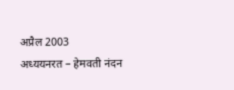अप्रैल 2003
अध्ययनरत – हेमवती नंदन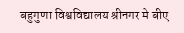बहुगुणा विश्वविद्यालय श्रीनगर मे बीए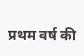प्रथम वर्ष की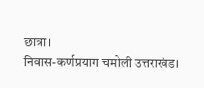छात्रा।
निवास-कर्णप्रयाग चमोली उत्तराखंड।